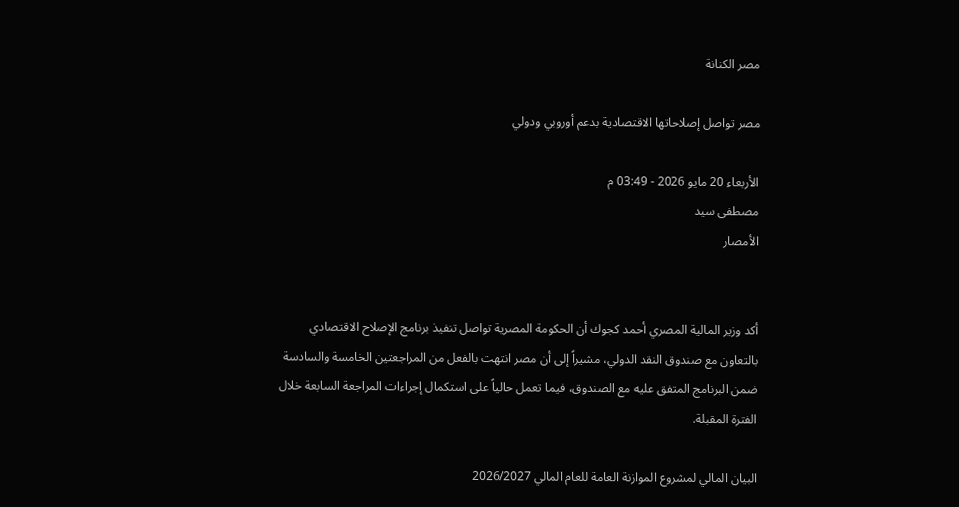مصر الكنانة

مصر تواصل إصلاحاتها الاقتصادية بدعم أوروبي ودولي

الأربعاء 20 مايو 2026 - 03:49 م
مصطفى سيد
الأمصار


أكد وزير المالية المصري أحمد كجوك أن الحكومة المصرية تواصل تنفيذ برنامج الإصلاح الاقتصادي بالتعاون مع صندوق النقد الدولي، مشيراً إلى أن مصر انتهت بالفعل من المراجعتين الخامسة والسادسة ضمن البرنامج المتفق عليه مع الصندوق، فيما تعمل حالياً على استكمال إجراءات المراجعة السابعة خلال الفترة المقبلة.

البيان المالي لمشروع الموازنة العامة للعام المالي 2026/2027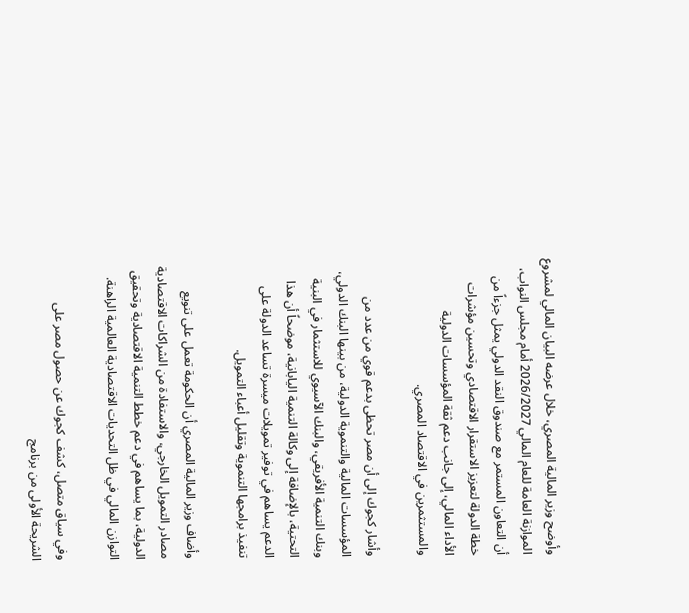وأوضح وزير المالية المصري، خلال عرضه البيان المالي لمشروع الموازنة العامة للعام المالي 2026/2027 أمام مجلس النواب، أن التعاون المستمر مع صندوق النقد الدولي يمثل جزءاً من خطة الدولة لتعزيز الاستقرار الاقتصادي وتحسين مؤشرات الأداء المالي، إلى جانب دعم ثقة المؤسسات الدولية والمستثمرين في الاقتصاد المصري.

وأشار كجوك إلى أن مصر تحظى بدعم قوي من عدد من المؤسسات المالية والتنموية الدولية، من بينها البنك الدولي، وبنك التنمية الأفريقي، والبنك الآسيوي للاستثمار في البنية التحتية، بالإضافة إلى وكالة التنمية اليابانية، موضحاً أن هذا الدعم يساهم في توفير تمويلات ميسرة تساعد الدولة على تنفيذ برامجها التنموية وتقليل أعباء التمويل.

وأضاف وزير المالية المصري أن الحكومة تعمل على تنويع مصادر التمويل الخارجي، والاستفادة من الشراكات الاقتصادية الدولية، بما يساهم في دعم خطط التنمية الاقتصادية وتحقيق التوازن المالي في ظل التحديات الاقتصادية العالمية الراهنة.

وفي سياق متصل، كشف كجوك عن حصول مصر على الشريحة الأولى من برنامج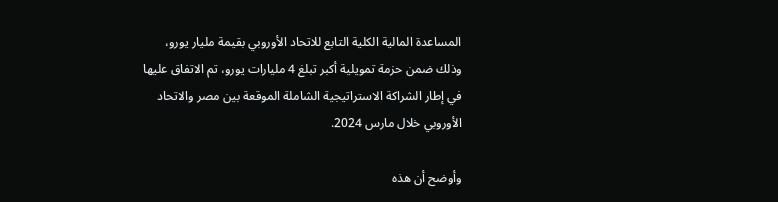المساعدة المالية الكلية التابع للاتحاد الأوروبي بقيمة مليار يورو، وذلك ضمن حزمة تمويلية أكبر تبلغ 4 مليارات يورو، تم الاتفاق عليها في إطار الشراكة الاستراتيجية الشاملة الموقعة بين مصر والاتحاد الأوروبي خلال مارس 2024.

وأوضح أن هذه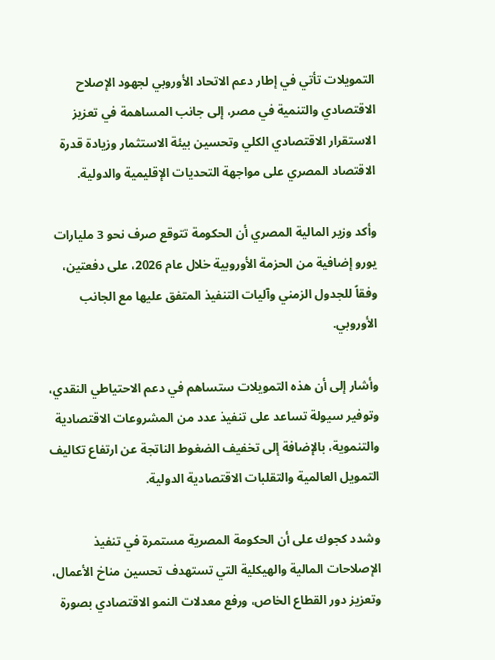التمويلات تأتي في إطار دعم الاتحاد الأوروبي لجهود الإصلاح الاقتصادي والتنمية في مصر، إلى جانب المساهمة في تعزيز الاستقرار الاقتصادي الكلي وتحسين بيئة الاستثمار وزيادة قدرة الاقتصاد المصري على مواجهة التحديات الإقليمية والدولية.

وأكد وزير المالية المصري أن الحكومة تتوقع صرف نحو 3 مليارات يورو إضافية من الحزمة الأوروبية خلال عام 2026، على دفعتين، وفقاً للجدول الزمني وآليات التنفيذ المتفق عليها مع الجانب الأوروبي.

وأشار إلى أن هذه التمويلات ستساهم في دعم الاحتياطي النقدي، وتوفير سيولة تساعد على تنفيذ عدد من المشروعات الاقتصادية والتنموية، بالإضافة إلى تخفيف الضغوط الناتجة عن ارتفاع تكاليف التمويل العالمية والتقلبات الاقتصادية الدولية.

وشدد كجوك على أن الحكومة المصرية مستمرة في تنفيذ الإصلاحات المالية والهيكلية التي تستهدف تحسين مناخ الأعمال، وتعزيز دور القطاع الخاص، ورفع معدلات النمو الاقتصادي بصورة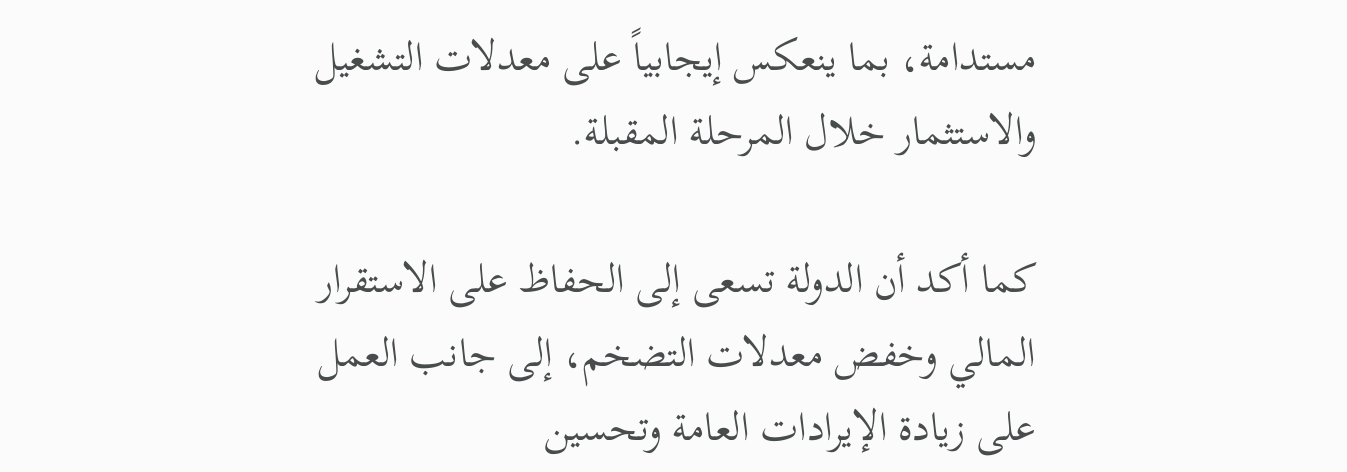مستدامة، بما ينعكس إيجابياً على معدلات التشغيل والاستثمار خلال المرحلة المقبلة.

كما أكد أن الدولة تسعى إلى الحفاظ على الاستقرار المالي وخفض معدلات التضخم، إلى جانب العمل على زيادة الإيرادات العامة وتحسين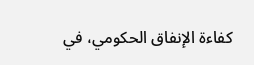كفاءة الإنفاق الحكومي، في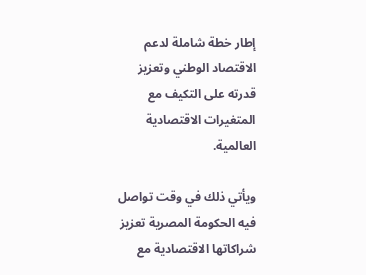إطار خطة شاملة لدعم الاقتصاد الوطني وتعزيز قدرته على التكيف مع المتغيرات الاقتصادية العالمية.

ويأتي ذلك في وقت تواصل فيه الحكومة المصرية تعزيز شراكاتها الاقتصادية مع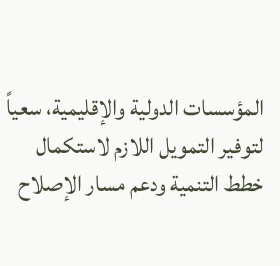المؤسسات الدولية والإقليمية، سعياً لتوفير التمويل اللازم لاستكمال خطط التنمية ودعم مسار الإصلاح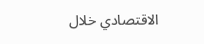الاقتصادي خلال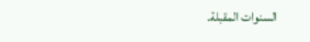السنوات المقبلة.